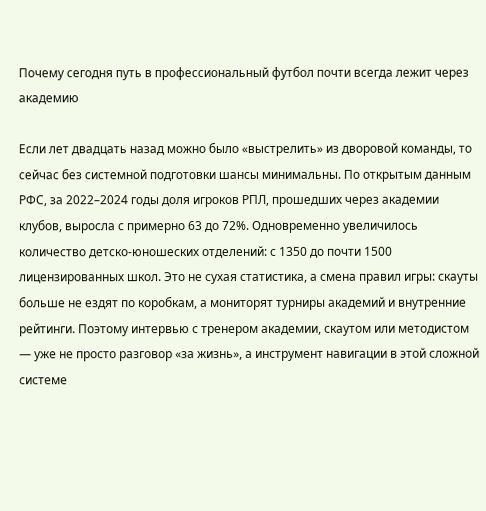Почему сегодня путь в профессиональный футбол почти всегда лежит через академию

Если лет двадцать назад можно было «выстрелить» из дворовой команды, то сейчас без системной подготовки шансы минимальны. По открытым данным РФС, за 2022–2024 годы доля игроков РПЛ, прошедших через академии клубов, выросла с примерно 63 до 72%. Одновременно увеличилось количество детско‑юношеских отделений: с 1350 до почти 1500 лицензированных школ. Это не сухая статистика, а смена правил игры: скауты больше не ездят по коробкам, а мониторят турниры академий и внутренние рейтинги. Поэтому интервью с тренером академии, скаутом или методистом — уже не просто разговор «за жизнь», а инструмент навигации в этой сложной системе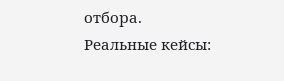отбора.
Реальные кейсы: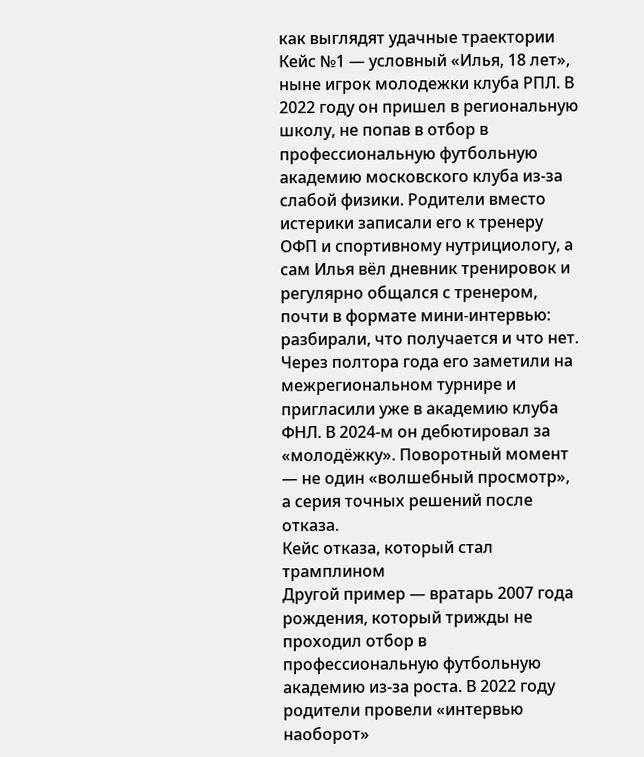как выглядят удачные траектории
Кейс №1 — условный «Илья, 18 лет», ныне игрок молодежки клуба РПЛ. В 2022 году он пришел в региональную школу, не попав в отбор в профессиональную футбольную академию московского клуба из‑за слабой физики. Родители вместо истерики записали его к тренеру ОФП и спортивному нутрициологу, а сам Илья вёл дневник тренировок и регулярно общался с тренером, почти в формате мини‑интервью: разбирали, что получается и что нет. Через полтора года его заметили на межрегиональном турнире и пригласили уже в академию клуба ФНЛ. В 2024‑м он дебютировал за «молодёжку». Поворотный момент — не один «волшебный просмотр», а серия точных решений после отказа.
Кейс отказа, который стал трамплином
Другой пример — вратарь 2007 года рождения, который трижды не проходил отбор в профессиональную футбольную академию из‑за роста. В 2022 году родители провели «интервью наоборот»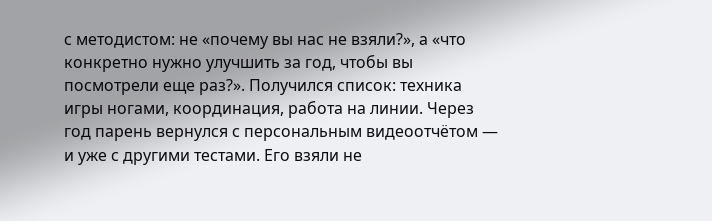с методистом: не «почему вы нас не взяли?», а «что конкретно нужно улучшить за год, чтобы вы посмотрели еще раз?». Получился список: техника игры ногами, координация, работа на линии. Через год парень вернулся с персональным видеоотчётом — и уже с другими тестами. Его взяли не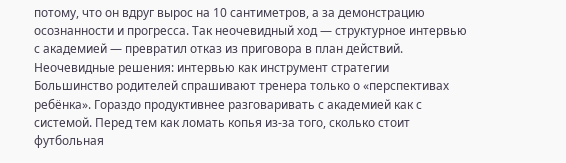потому, что он вдруг вырос на 10 сантиметров, а за демонстрацию осознанности и прогресса. Так неочевидный ход — структурное интервью с академией — превратил отказ из приговора в план действий.
Неочевидные решения: интервью как инструмент стратегии
Большинство родителей спрашивают тренера только о «перспективах ребёнка». Гораздо продуктивнее разговаривать с академией как с системой. Перед тем как ломать копья из‑за того, сколько стоит футбольная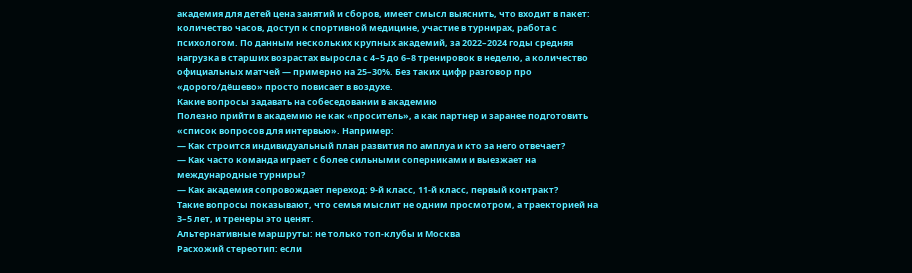академия для детей цена занятий и сборов, имеет смысл выяснить, что входит в пакет: количество часов, доступ к спортивной медицине, участие в турнирах, работа с психологом. По данным нескольких крупных академий, за 2022–2024 годы средняя нагрузка в старших возрастах выросла с 4–5 до 6–8 тренировок в неделю, а количество официальных матчей — примерно на 25–30%. Без таких цифр разговор про «дорого/дёшево» просто повисает в воздухе.
Какие вопросы задавать на собеседовании в академию
Полезно прийти в академию не как «проситель», а как партнер и заранее подготовить «список вопросов для интервью». Например:
— Как строится индивидуальный план развития по амплуа и кто за него отвечает?
— Как часто команда играет с более сильными соперниками и выезжает на международные турниры?
— Как академия сопровождает переход: 9-й класс, 11-й класс, первый контракт?
Такие вопросы показывают, что семья мыслит не одним просмотром, а траекторией на 3–5 лет, и тренеры это ценят.
Альтернативные маршруты: не только топ‑клубы и Москва
Расхожий стереотип: если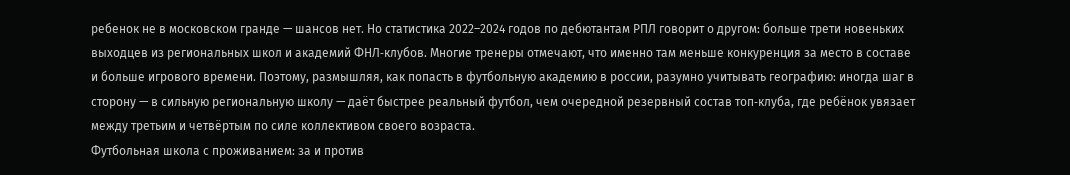ребенок не в московском гранде — шансов нет. Но статистика 2022–2024 годов по дебютантам РПЛ говорит о другом: больше трети новеньких выходцев из региональных школ и академий ФНЛ‑клубов. Многие тренеры отмечают, что именно там меньше конкуренция за место в составе и больше игрового времени. Поэтому, размышляя, как попасть в футбольную академию в россии, разумно учитывать географию: иногда шаг в сторону — в сильную региональную школу — даёт быстрее реальный футбол, чем очередной резервный состав топ‑клуба, где ребёнок увязает между третьим и четвёртым по силе коллективом своего возраста.
Футбольная школа с проживанием: за и против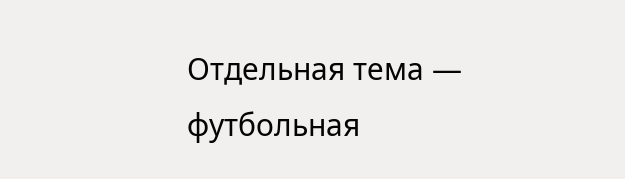Отдельная тема — футбольная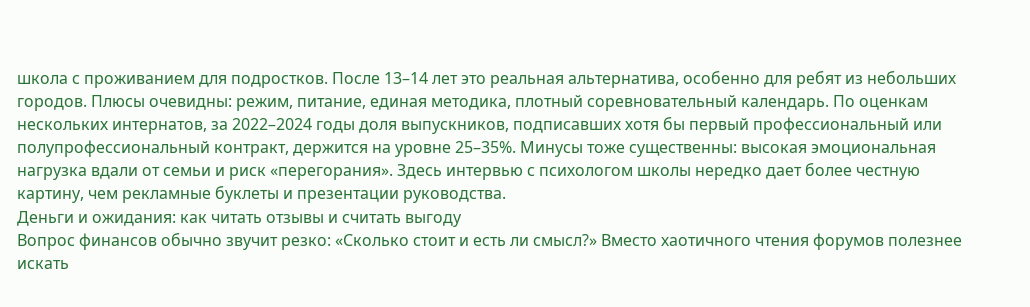школа с проживанием для подростков. После 13–14 лет это реальная альтернатива, особенно для ребят из небольших городов. Плюсы очевидны: режим, питание, единая методика, плотный соревновательный календарь. По оценкам нескольких интернатов, за 2022–2024 годы доля выпускников, подписавших хотя бы первый профессиональный или полупрофессиональный контракт, держится на уровне 25–35%. Минусы тоже существенны: высокая эмоциональная нагрузка вдали от семьи и риск «перегорания». Здесь интервью с психологом школы нередко дает более честную картину, чем рекламные буклеты и презентации руководства.
Деньги и ожидания: как читать отзывы и считать выгоду
Вопрос финансов обычно звучит резко: «Сколько стоит и есть ли смысл?» Вместо хаотичного чтения форумов полезнее искать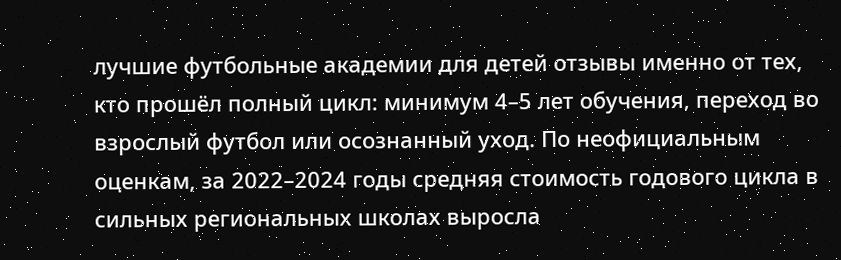лучшие футбольные академии для детей отзывы именно от тех, кто прошёл полный цикл: минимум 4–5 лет обучения, переход во взрослый футбол или осознанный уход. По неофициальным оценкам, за 2022–2024 годы средняя стоимость годового цикла в сильных региональных школах выросла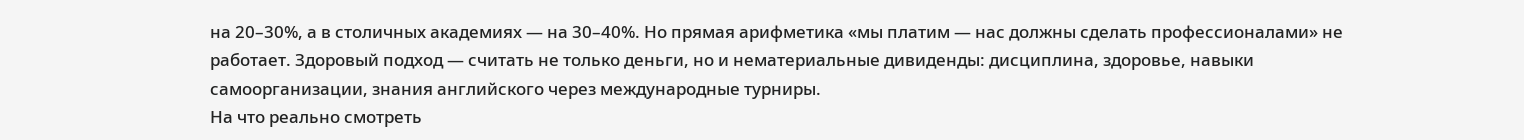на 20–30%, а в столичных академиях — на 30–40%. Но прямая арифметика «мы платим — нас должны сделать профессионалами» не работает. Здоровый подход — считать не только деньги, но и нематериальные дивиденды: дисциплина, здоровье, навыки самоорганизации, знания английского через международные турниры.
На что реально смотреть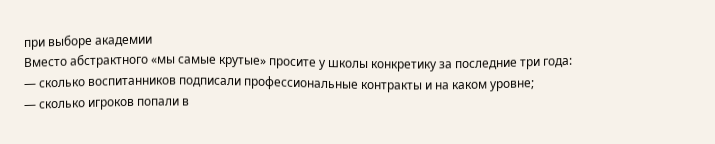при выборе академии
Вместо абстрактного «мы самые крутые» просите у школы конкретику за последние три года:
— сколько воспитанников подписали профессиональные контракты и на каком уровне;
— сколько игроков попали в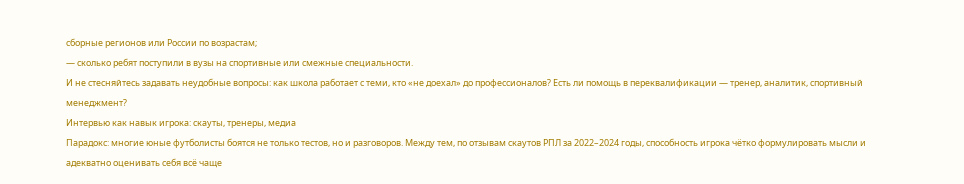сборные регионов или России по возрастам;
— сколько ребят поступили в вузы на спортивные или смежные специальности.
И не стесняйтесь задавать неудобные вопросы: как школа работает с теми, кто «не доехал» до профессионалов? Есть ли помощь в переквалификации — тренер, аналитик, спортивный менеджмент?
Интервью как навык игрока: скауты, тренеры, медиа
Парадокс: многие юные футболисты боятся не только тестов, но и разговоров. Между тем, по отзывам скаутов РПЛ за 2022–2024 годы, способность игрока чётко формулировать мысли и адекватно оценивать себя всё чаще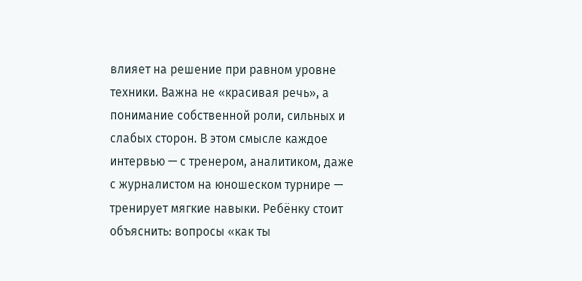влияет на решение при равном уровне техники. Важна не «красивая речь», а понимание собственной роли, сильных и слабых сторон. В этом смысле каждое интервью — с тренером, аналитиком, даже с журналистом на юношеском турнире — тренирует мягкие навыки. Ребёнку стоит объяснить: вопросы «как ты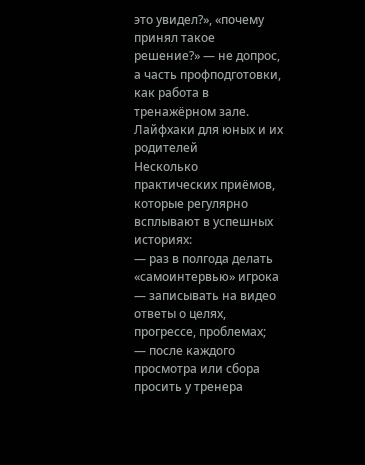это увидел?», «почему принял такое решение?» — не допрос, а часть профподготовки, как работа в тренажёрном зале.
Лайфхаки для юных и их родителей
Несколько практических приёмов, которые регулярно всплывают в успешных историях:
— раз в полгода делать «самоинтервью» игрока — записывать на видео ответы о целях, прогрессе, проблемах;
— после каждого просмотра или сбора просить у тренера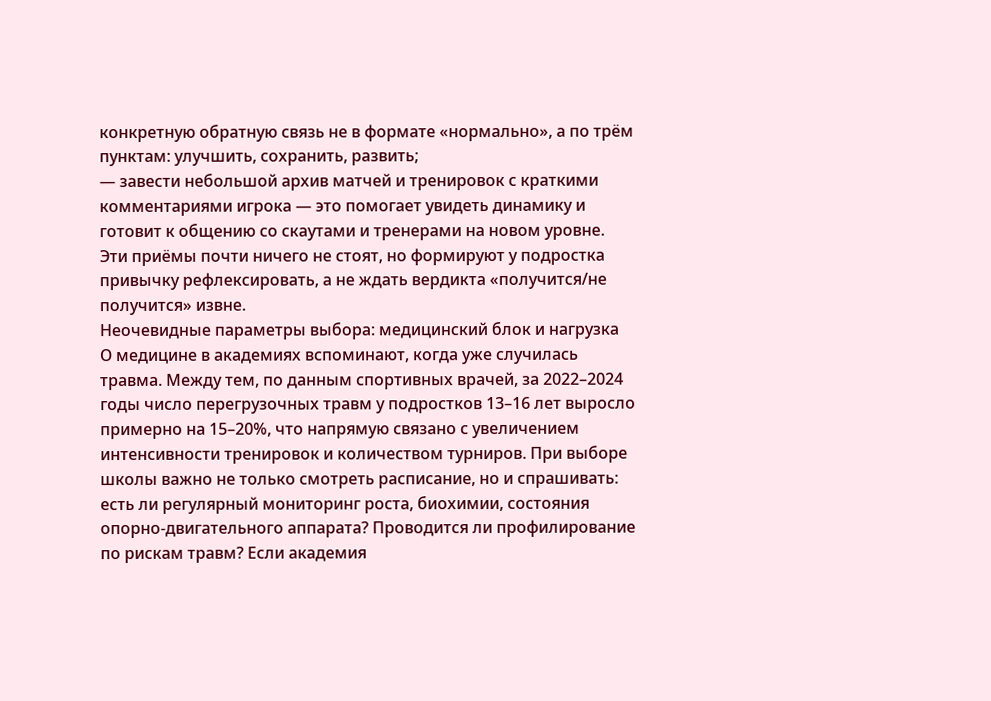конкретную обратную связь не в формате «нормально», а по трём пунктам: улучшить, сохранить, развить;
— завести небольшой архив матчей и тренировок с краткими комментариями игрока — это помогает увидеть динамику и готовит к общению со скаутами и тренерами на новом уровне.
Эти приёмы почти ничего не стоят, но формируют у подростка привычку рефлексировать, а не ждать вердикта «получится/не получится» извне.
Неочевидные параметры выбора: медицинский блок и нагрузка
О медицине в академиях вспоминают, когда уже случилась травма. Между тем, по данным спортивных врачей, за 2022–2024 годы число перегрузочных травм у подростков 13–16 лет выросло примерно на 15–20%, что напрямую связано с увеличением интенсивности тренировок и количеством турниров. При выборе школы важно не только смотреть расписание, но и спрашивать: есть ли регулярный мониторинг роста, биохимии, состояния опорно‑двигательного аппарата? Проводится ли профилирование по рискам травм? Если академия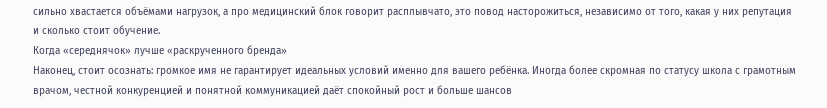сильно хвастается объёмами нагрузок, а про медицинский блок говорит расплывчато, это повод насторожиться, независимо от того, какая у них репутация и сколько стоит обучение.
Когда «середнячок» лучше «раскрученного бренда»
Наконец, стоит осознать: громкое имя не гарантирует идеальных условий именно для вашего ребёнка. Иногда более скромная по статусу школа с грамотным врачом, честной конкуренцией и понятной коммуникацией даёт спокойный рост и больше шансов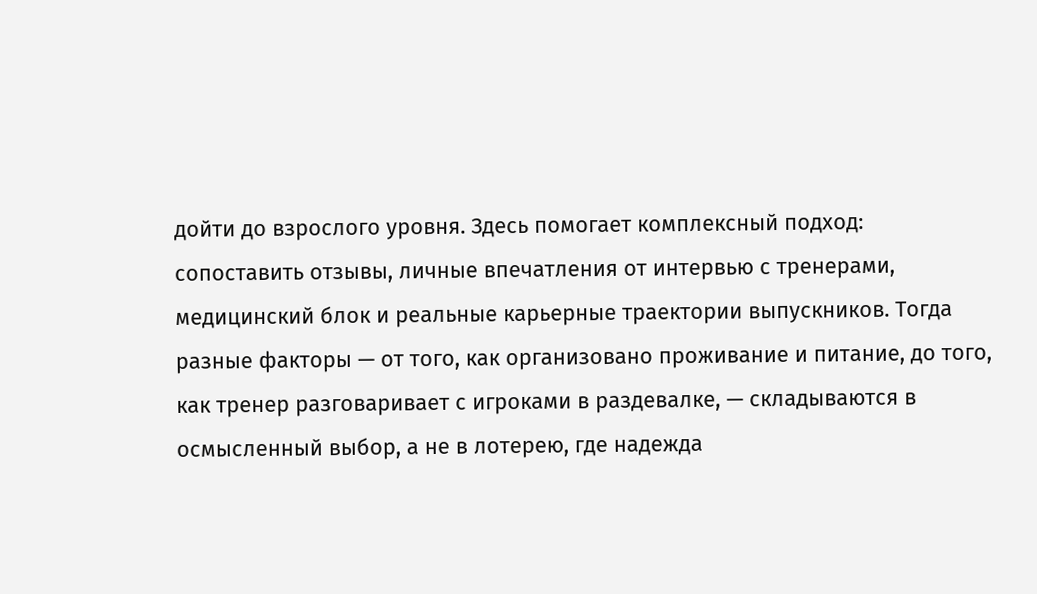дойти до взрослого уровня. Здесь помогает комплексный подход: сопоставить отзывы, личные впечатления от интервью с тренерами, медицинский блок и реальные карьерные траектории выпускников. Тогда разные факторы — от того, как организовано проживание и питание, до того, как тренер разговаривает с игроками в раздевалке, — складываются в осмысленный выбор, а не в лотерею, где надежда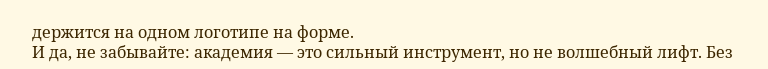держится на одном логотипе на форме.
И да, не забывайте: академия — это сильный инструмент, но не волшебный лифт. Без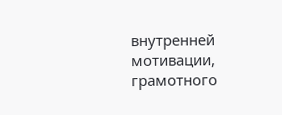внутренней мотивации, грамотного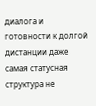диалога и готовности к долгой дистанции даже самая статусная структура не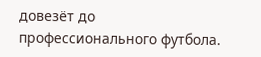довезёт до профессионального футбола.